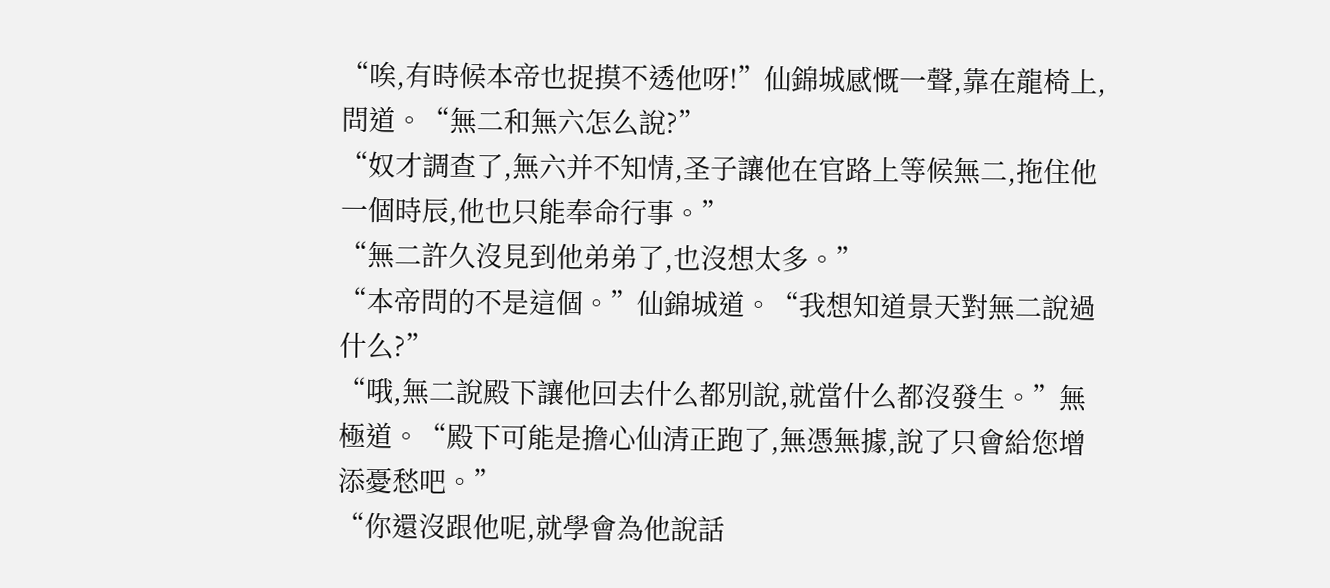“唉,有時候本帝也捉摸不透他呀!”仙錦城感慨一聲,靠在龍椅上,問道。“無二和無六怎么說?”
“奴才調查了,無六并不知情,圣子讓他在官路上等候無二,拖住他一個時辰,他也只能奉命行事。”
“無二許久沒見到他弟弟了,也沒想太多。”
“本帝問的不是這個。”仙錦城道。“我想知道景天對無二說過什么?”
“哦,無二說殿下讓他回去什么都別說,就當什么都沒發生。”無極道。“殿下可能是擔心仙清正跑了,無憑無據,說了只會給您增添憂愁吧。”
“你還沒跟他呢,就學會為他說話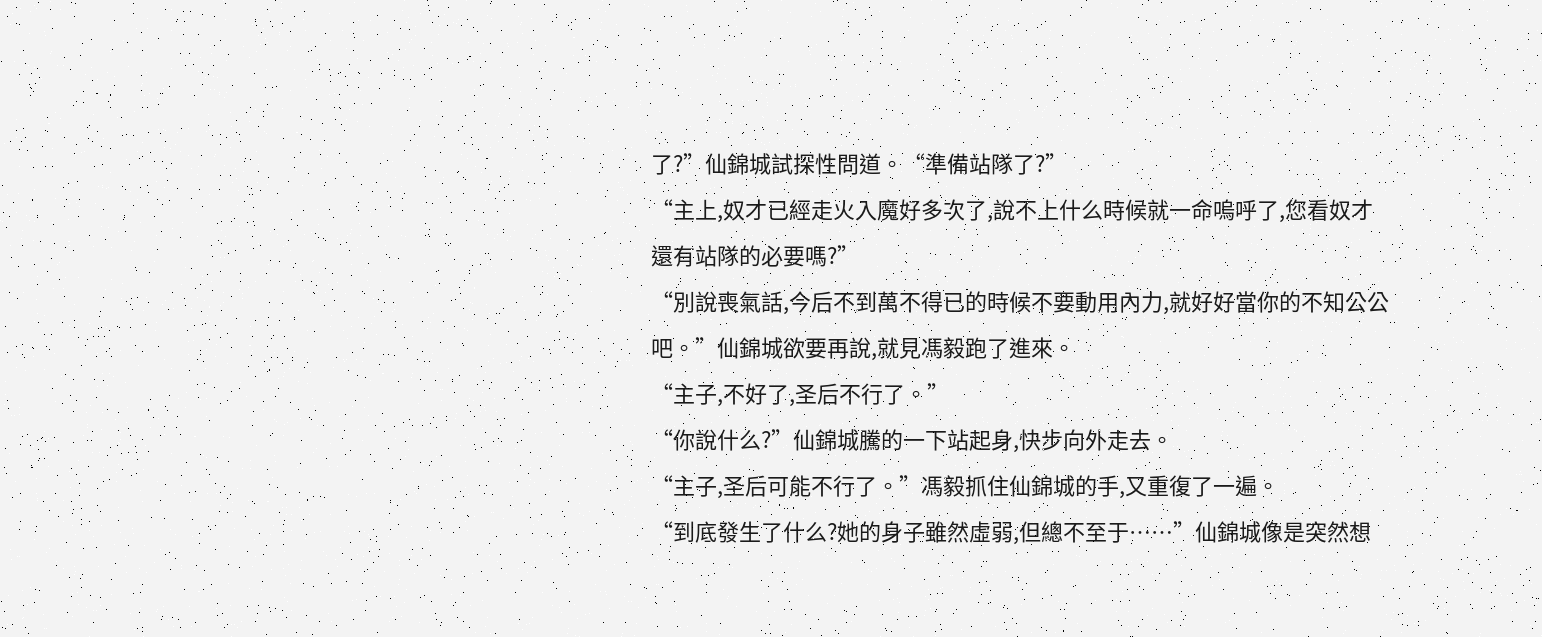了?”仙錦城試探性問道。“準備站隊了?”
“主上,奴才已經走火入魔好多次了,說不上什么時候就一命嗚呼了,您看奴才還有站隊的必要嗎?”
“別說喪氣話,今后不到萬不得已的時候不要動用內力,就好好當你的不知公公吧。”仙錦城欲要再說,就見馮毅跑了進來。
“主子,不好了,圣后不行了。”
“你說什么?”仙錦城騰的一下站起身,快步向外走去。
“主子,圣后可能不行了。”馮毅抓住仙錦城的手,又重復了一遍。
“到底發生了什么?她的身子雖然虛弱,但總不至于……”仙錦城像是突然想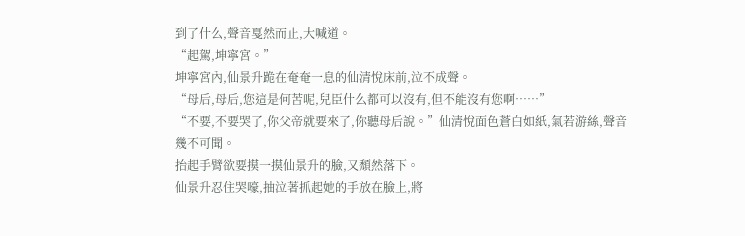到了什么,聲音戛然而止,大喊道。
“起駕,坤寧宮。”
坤寧宮內,仙景升跪在奄奄一息的仙清悅床前,泣不成聲。
“母后,母后,您這是何苦呢,兒臣什么都可以沒有,但不能沒有您啊……”
“不要,不要哭了,你父帝就要來了,你聽母后說。”仙清悅面色蒼白如紙,氣若游絲,聲音幾不可聞。
抬起手臂欲要摸一摸仙景升的臉,又頹然落下。
仙景升忍住哭嚎,抽泣著抓起她的手放在臉上,將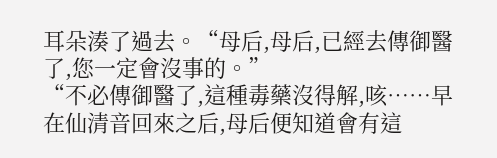耳朵湊了過去。“母后,母后,已經去傳御醫了,您一定會沒事的。”
“不必傳御醫了,這種毒藥沒得解,咳……早在仙清音回來之后,母后便知道會有這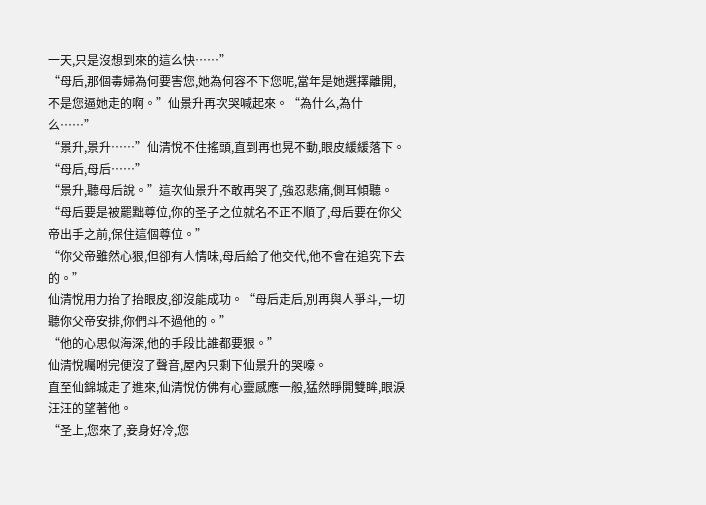一天,只是沒想到來的這么快……”
“母后,那個毒婦為何要害您,她為何容不下您呢,當年是她選擇離開,不是您逼她走的啊。”仙景升再次哭喊起來。“為什么,為什么……”
“景升,景升……”仙清悅不住搖頭,直到再也晃不動,眼皮緩緩落下。
“母后,母后……”
“景升,聽母后說。”這次仙景升不敢再哭了,強忍悲痛,側耳傾聽。
“母后要是被罷黜尊位,你的圣子之位就名不正不順了,母后要在你父帝出手之前,保住這個尊位。”
“你父帝雖然心狠,但卻有人情味,母后給了他交代,他不會在追究下去的。”
仙清悅用力抬了抬眼皮,卻沒能成功。“母后走后,別再與人爭斗,一切聽你父帝安排,你們斗不過他的。”
“他的心思似海深,他的手段比誰都要狠。”
仙清悅囑咐完便沒了聲音,屋內只剩下仙景升的哭嚎。
直至仙錦城走了進來,仙清悅仿佛有心靈感應一般,猛然睜開雙眸,眼淚汪汪的望著他。
“圣上,您來了,妾身好冷,您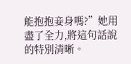能抱抱妾身嗎?”她用盡了全力,將這句話說的特別清晰。